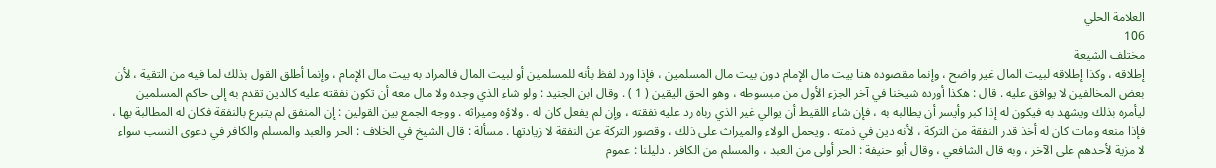العلامة الحلي
106
مختلف الشيعة
إطلاقه ، وكذا إطلاقه لبيت المال غير واضح ، وإنما مقصوده هنا بيت مال الإمام دون بيت مال المسلمين ، فإذا ورد لفظ بأنه للمسلمين أو لبيت المال فالمراد به بيت مال الإمام ، وإنما أطلق القول بذلك لما فيه من التقية ، لأن بعض المخالفين لا يوافق عليه . قال : هكذا أورده شيخنا في آخر الجزء الأول من مبسوطه ، وهو الحق اليقين ( 1 ) . وقال ابن الجنيد : ولو شاء الذي وجده ولا مال معه أن تكون نفقته عليه كالدين تقدم به إلى حاكم المسلمين ليأمره بذلك ويشهد به فيكون له إذا كبر وأيسر أن يطالبه به ، فإن شاء اللقيط أن يوالي غير الذي رباه رد عليه نفقته ، وإن لم يفعل كان له . ولاؤه وميراثه . ووجه الجمع بين القولين : إن المنفق لم يتبرع بالنفقة فكان له المطالبة بها ، فإذا منعه ومات كان له أخذ قدر النفقة من التركة ، لأنه دين في ذمته . ويحمل الولاء والميراث على ذلك ، وقصور التركة عن النفقة لا زيادتها . مسألة : قال الشيخ في الخلاف : الحر والعبد والمسلم والكافر في دعوى النسب سواء لا مزية لأحدهم على الآخر ، وبه قال الشافعي ، وقال أبو حنيفة : الحر أولى من العبد ، والمسلم من الكافر . دليلنا : عموم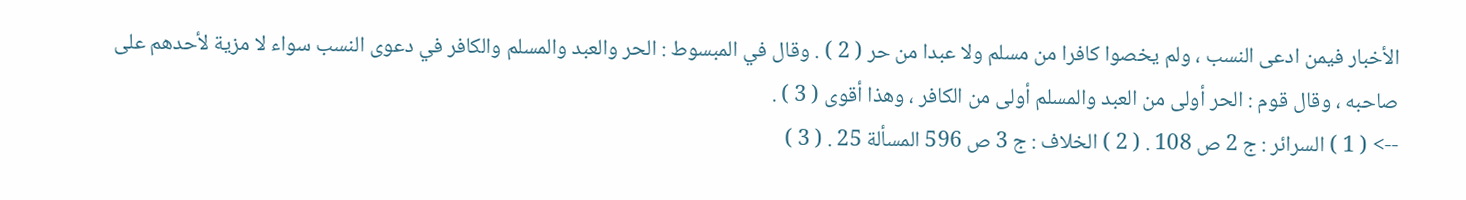الأخبار فيمن ادعى النسب ، ولم يخصوا كافرا من مسلم ولا عبدا من حر ( 2 ) . وقال في المبسوط : الحر والعبد والمسلم والكافر في دعوى النسب سواء لا مزية لأحدهم على صاحبه ، وقال قوم : الحر أولى من العبد والمسلم أولى من الكافر ، وهذا أقوى ( 3 ) .
--> ( 1 ) السرائر : ج 2 ص 108 . ( 2 ) الخلاف : ج 3 ص 596 المسألة 25 . ( 3 )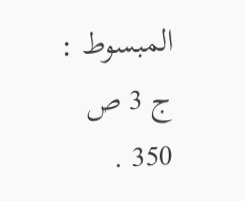المبسوط : ج 3 ص 350 .